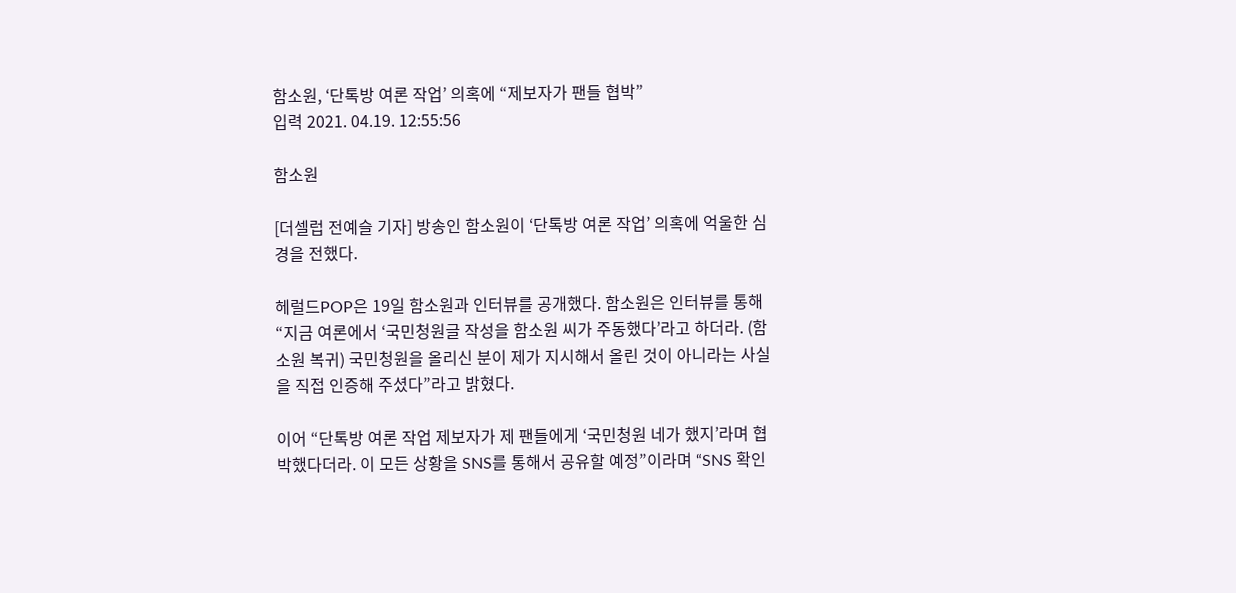함소원, ‘단톡방 여론 작업’ 의혹에 “제보자가 팬들 협박”
입력 2021. 04.19. 12:55:56

함소원

[더셀럽 전예슬 기자] 방송인 함소원이 ‘단톡방 여론 작업’ 의혹에 억울한 심경을 전했다.

헤럴드POP은 19일 함소원과 인터뷰를 공개했다. 함소원은 인터뷰를 통해 “지금 여론에서 ‘국민청원글 작성을 함소원 씨가 주동했다’라고 하더라. (함소원 복귀) 국민청원을 올리신 분이 제가 지시해서 올린 것이 아니라는 사실을 직접 인증해 주셨다”라고 밝혔다.

이어 “단톡방 여론 작업 제보자가 제 팬들에게 ‘국민청원 네가 했지’라며 협박했다더라. 이 모든 상황을 SNS를 통해서 공유할 예정”이라며 “SNS 확인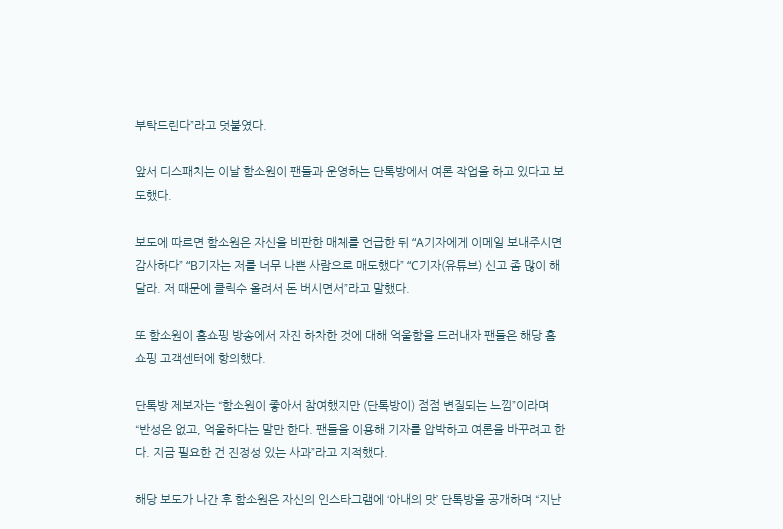부탁드린다”라고 덧붙였다.

앞서 디스패치는 이날 함소원이 팬들과 운영하는 단톡방에서 여론 작업을 하고 있다고 보도했다.

보도에 따르면 함소원은 자신을 비판한 매체를 언급한 뒤 “A기자에게 이메일 보내주시면 감사하다” “B기자는 저를 너무 나쁜 사람으로 매도했다” “C기자(유튜브) 신고 좀 많이 해 달라. 저 때문에 클릭수 올려서 돈 버시면서”라고 말했다.

또 함소원이 홈쇼핑 방송에서 자진 하차한 것에 대해 억울함을 드러내자 팬들은 해당 홈쇼핑 고객센터에 항의했다.

단톡방 제보자는 “함소원이 좋아서 참여했지만 (단톡방이) 점점 변질되는 느낌”이라며 “반성은 없고, 억울하다는 말만 한다. 팬들을 이용해 기자를 압박하고 여론을 바꾸려고 한다. 지금 필요한 건 진정성 있는 사과”라고 지적했다.

해당 보도가 나간 후 함소원은 자신의 인스타그램에 ‘아내의 맛’ 단톡방을 공개하며 “지난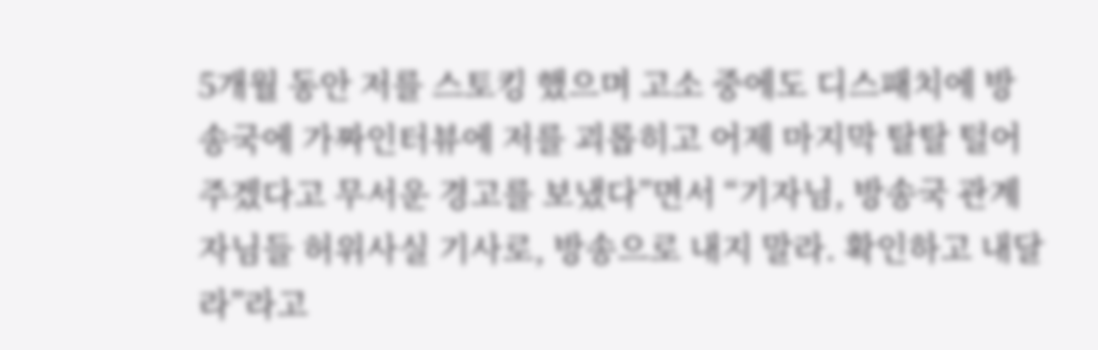5개월 동안 저를 스토킹 했으며 고소 중에도 디스패치에 방송국에 가짜인터뷰에 저를 괴롭히고 어제 마지막 탈탈 털어주겠다고 무서운 경고를 보냈다”면서 “기자님, 방송국 관계자님들 허위사실 기사로, 방송으로 내지 말라. 확인하고 내달라”라고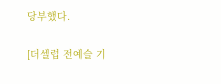당부했다.

[더셀럽 전예슬 기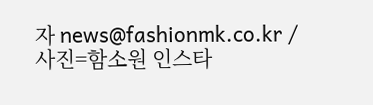자 news@fashionmk.co.kr / 사진=함소원 인스타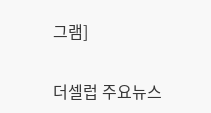그램]

더셀럽 주요뉴스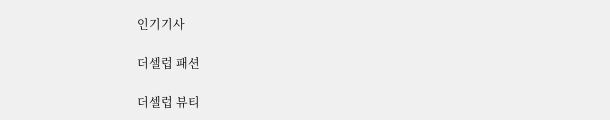인기기사

더셀럽 패션

더셀럽 뷰티